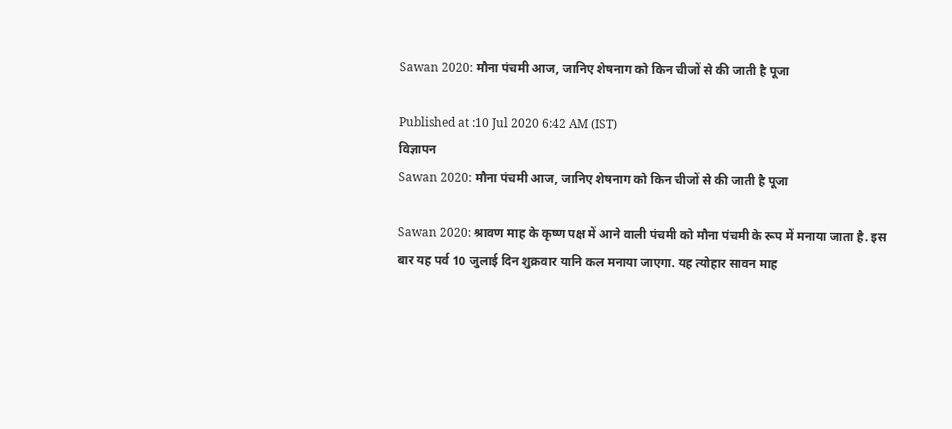Sawan 2020: मौना पंचमी आज, जानिए शेषनाग को किन चीजों से की जाती है पूजा

Published at :10 Jul 2020 6:42 AM (IST)
विज्ञापन
Sawan 2020: मौना पंचमी आज, जानिए शेषनाग को किन चीजों से की जाती है पूजा

Sawan 2020: श्रावण माह के कृष्ण पक्ष में आने वाली पंचमी को मौना पंचमी के रूप में मनाया जाता है. इस बार यह पर्व 10 जुलाई दिन शुक्रवार यानि कल मनाया जाएगा. यह त्योहार सावन माह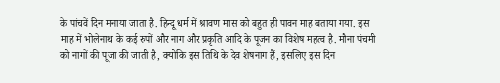के पांचवें दिन मनाया जाता है. हिन्दू धर्म में श्रावण मास को बहुत ही पावन माह बताया गया. इस माह में भोलेनाथ के कई रुपों और नाग और प्रकृति आदि के पूजन का विशेष महत्व है. मौना पंचमी को नागों की पूजा की जाती है, क्योकि इस तिथि के देव शेषनाग हैं, इसलिए इस दिन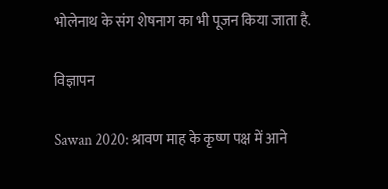भोलेनाथ के संग शेषनाग का भी पूजन किया जाता है.

विज्ञापन

Sawan 2020: श्रावण माह के कृष्ण पक्ष में आने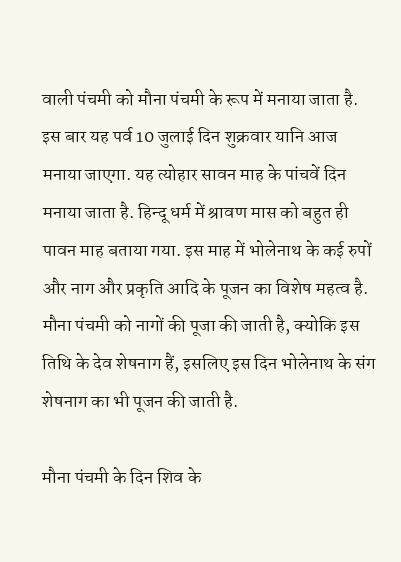वाली पंचमी को मौना पंचमी के रूप में मनाया जाता है. इस बार यह पर्व 10 जुलाई दिन शुक्रवार यानि आज मनाया जाएगा. यह त्योहार सावन माह के पांचवें दिन मनाया जाता है. हिन्दू धर्म में श्रावण मास को बहुत ही पावन माह बताया गया. इस माह में भोलेनाथ के कई रुपों और नाग और प्रकृति आदि के पूजन का विशेष महत्व है. मौना पंचमी को नागों की पूजा की जाती है, क्योकि इस तिथि के देव शेषनाग हैं, इसलिए इस दिन भोलेनाथ के संग शेषनाग का भी पूजन की जाती है.

मौना पंचमी के दिन शिव के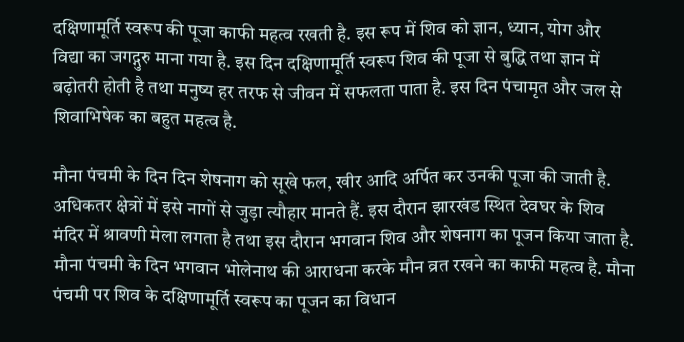दक्षिणामूर्ति स्वरूप की पूजा काफी महत्व रखती है. इस रूप में शिव को ज्ञान, ध्यान, योग और विद्या का जगद्गुरु माना गया है. इस दिन दक्षिणामूर्ति स्वरूप शिव की पूजा से बुद्धि तथा ज्ञान में बढ़ोतरी होती है तथा मनुष्य हर तरफ से जीवन में सफलता पाता है. इस दिन पंचामृत और जल से शिवाभिषेक का बहुत महत्व है.

मौना पंचमी के दिन दिन शेषनाग को सूखे फल, खीर आदि अर्पित कर उनकी पूजा की जाती है. अधिकतर क्षेत्रों में इसे नागों से जुड़ा त्यौहार मानते हैं. इस दौरान झारखंड स्थित देवघर के शिव मंदिर में श्रावणी मेला लगता है तथा इस दौरान भगवान शिव और शेषनाग का पूजन किया जाता है. मौना पंचमी के दिन भगवान भोलेनाथ की आराधना करके मौन व्रत रखने का काफी महत्व है. मौना पंचमी पर शिव के दक्षिणामूर्ति स्वरूप का पूजन का विधान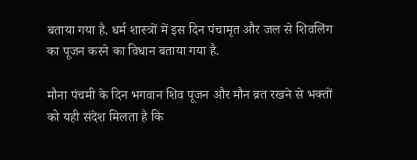बताया गया है. धर्म शास्त्रों में इस दिन पंचामृत और जल से शिवलिंग का पूजन करने का विधान बताया गया है.

मौना पंचमी के दिन भगवान शिव पूजन और मौन व्रत रखने से भक्तों को यही संदेश मिलता है कि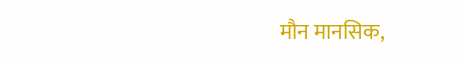मौन मानसिक,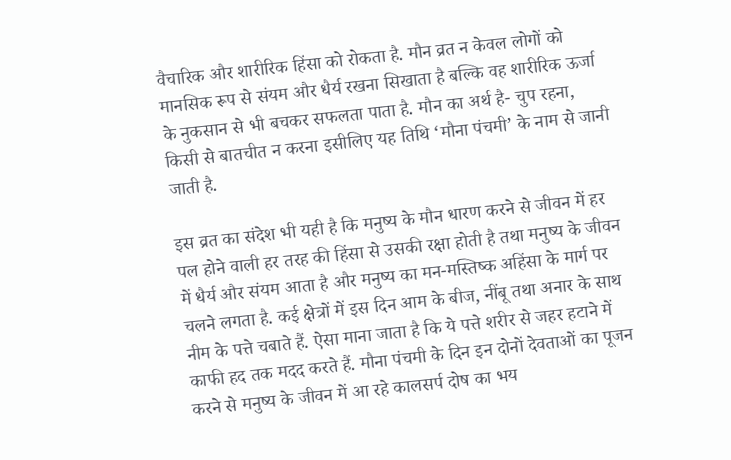वैचारिक और शारीरिक हिंसा को रोकता है. मौन व्रत न केवल लोगों को मानसिक रूप से संयम और धैर्य रखना सिखाता है बल्कि वह शारीरिक ऊर्जा के नुकसान से भी बचकर सफलता पाता है. मौन का अर्थ है- चुप रहना, किसी से बातचीत न करना इसीलिए यह तिथि ‘मौना पंचमी’ के नाम से जानी जाती है.

इस व्रत का संदेश भी यही है कि मनुष्य के मौन धारण करने से जीवन में हर पल होने वाली हर तरह की हिंसा से उसकी रक्षा होती है तथा मनुष्य के जीवन में धैर्य और संयम आता है और मनुष्य का मन-मस्तिष्क अहिंसा के मार्ग पर चलने लगता है. कई क्षेत्रों में इस दिन आम के बीज, नींबू तथा अनार के साथ नीम के पत्ते चबाते हैं. ऐसा माना जाता है कि ये पत्ते शरीर से जहर हटाने में काफी हद तक मदद करते हैं. मौना पंचमी के दिन इन दोनों देवताओं का पूजन करने से मनुष्य के जीवन में आ रहे कालसर्प दोष का भय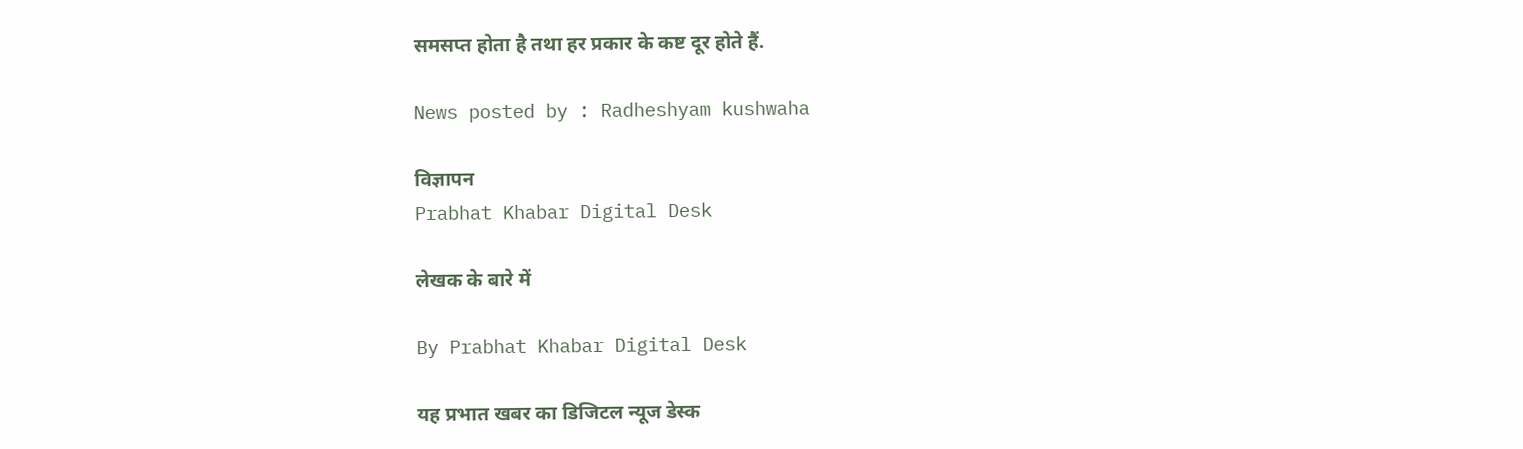समसप्त होता है तथा हर प्रकार के कष्ट दूर होते हैं.

News posted by : Radheshyam kushwaha

विज्ञापन
Prabhat Khabar Digital Desk

लेखक के बारे में

By Prabhat Khabar Digital Desk

यह प्रभात खबर का डिजिटल न्यूज डेस्क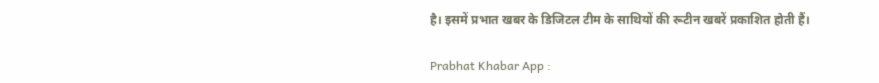है। इसमें प्रभात खबर के डिजिटल टीम के साथियों की रूटीन खबरें प्रकाशित होती हैं।

Prabhat Khabar App :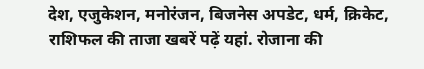देश, एजुकेशन, मनोरंजन, बिजनेस अपडेट, धर्म, क्रिकेट, राशिफल की ताजा खबरें पढ़ें यहां. रोजाना की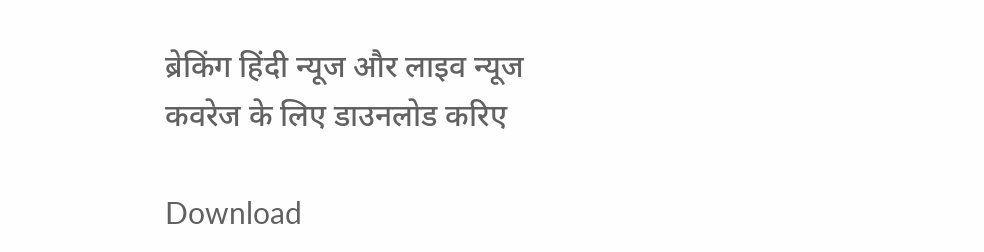ब्रेकिंग हिंदी न्यूज और लाइव न्यूज कवरेज के लिए डाउनलोड करिए

Download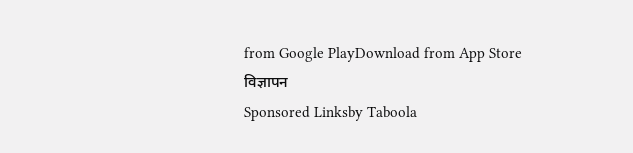from Google PlayDownload from App Store
विज्ञापन
Sponsored Linksby Taboola